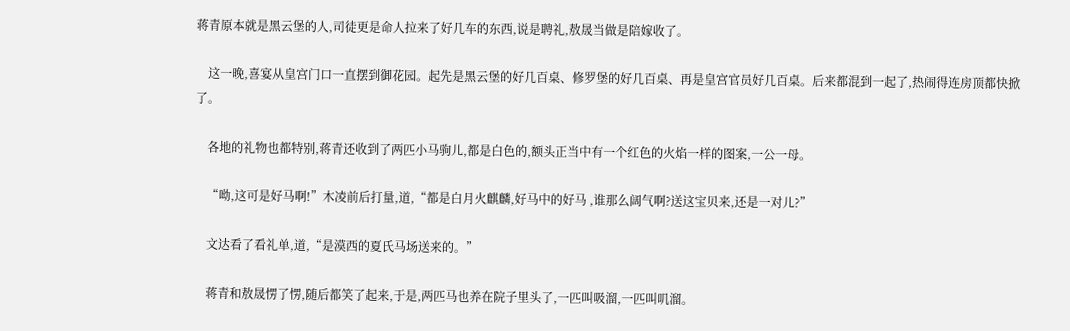蒋青原本就是黑云堡的人,司徒更是命人拉来了好几车的东西,说是聘礼,敖晟当做是陪嫁收了。

    这一晚,喜宴从皇宫门口一直摆到御花园。起先是黑云堡的好几百桌、修罗堡的好几百桌、再是皇宫官员好几百桌。后来都混到一起了,热闹得连房顶都快掀了。

    各地的礼物也都特别,蒋青还收到了两匹小马驹儿,都是白色的,额头正当中有一个红色的火焰一样的图案,一公一母。

    “呦,这可是好马啊!”木凌前后打量,道,“都是白月火麒麟,好马中的好马 ,谁那么阔气啊?送这宝贝来,还是一对儿?”

    文达看了看礼单,道,“是漠西的夏氏马场送来的。”

    蒋青和敖晟愣了愣,随后都笑了起来,于是,两匹马也养在院子里头了,一匹叫吸溜,一匹叫叽溜。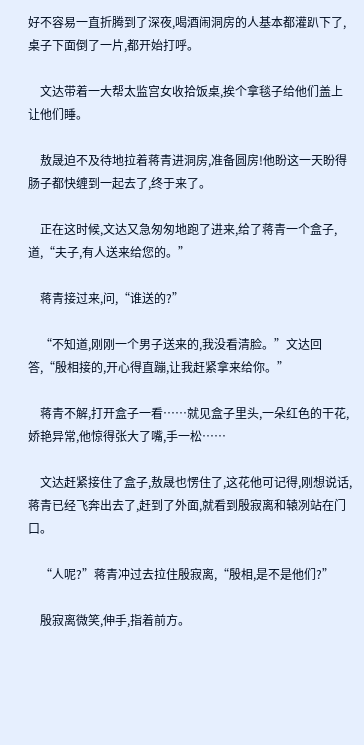好不容易一直折腾到了深夜,喝酒闹洞房的人基本都灌趴下了,桌子下面倒了一片,都开始打呼。

    文达带着一大帮太监宫女收拾饭桌,挨个拿毯子给他们盖上让他们睡。

    敖晟迫不及待地拉着蒋青进洞房,准备圆房!他盼这一天盼得肠子都快缠到一起去了,终于来了。

    正在这时候,文达又急匆匆地跑了进来,给了蒋青一个盒子,道,“夫子,有人送来给您的。”

    蒋青接过来,问,“谁送的?”

    “不知道,刚刚一个男子送来的,我没看清脸。”文达回答,“殷相接的,开心得直蹦,让我赶紧拿来给你。”

    蒋青不解,打开盒子一看……就见盒子里头,一朵红色的干花,娇艳异常,他惊得张大了嘴,手一松……

    文达赶紧接住了盒子,敖晟也愣住了,这花他可记得,刚想说话,蒋青已经飞奔出去了,赶到了外面,就看到殷寂离和辕冽站在门口。

    “人呢?”蒋青冲过去拉住殷寂离,“殷相,是不是他们?”

    殷寂离微笑,伸手,指着前方。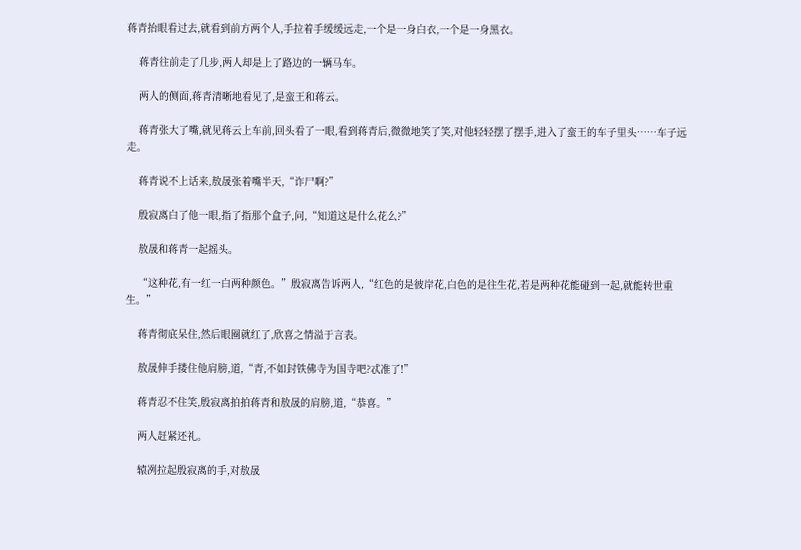蒋青抬眼看过去,就看到前方两个人,手拉着手缓缓远走,一个是一身白衣,一个是一身黑衣。

    蒋青往前走了几步,两人却是上了路边的一辆马车。

    两人的侧面,蒋青清晰地看见了,是蛮王和蒋云。

    蒋青张大了嘴,就见蒋云上车前,回头看了一眼,看到蒋青后,微微地笑了笑,对他轻轻摆了摆手,进入了蛮王的车子里头……车子远走。

    蒋青说不上话来,敖晟张着嘴半天,“诈尸啊?”

    殷寂离白了他一眼,指了指那个盒子,问,“知道这是什么花么?”

    敖晟和蒋青一起摇头。

    “这种花,有一红一白两种颜色。”殷寂离告诉两人,“红色的是彼岸花,白色的是往生花,若是两种花能碰到一起,就能转世重生。”

    蒋青彻底呆住,然后眼圈就红了,欣喜之情溢于言表。

    敖晟伸手搂住他肩膀,道,“青,不如封铁佛寺为国寺吧?忒准了!”

    蒋青忍不住笑,殷寂离拍拍蒋青和敖晟的肩膀,道,“恭喜。”

    两人赶紧还礼。

    辕冽拉起殷寂离的手,对敖晟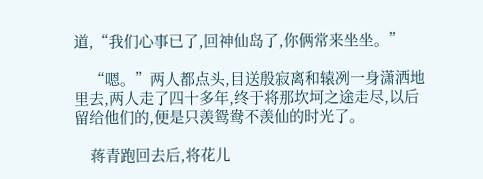道,“我们心事已了,回神仙岛了,你俩常来坐坐。”

    “嗯。”两人都点头,目送殷寂离和辕冽一身潇洒地里去,两人走了四十多年,终于将那坎坷之途走尽,以后留给他们的,便是只羡鸳鸯不羡仙的时光了。

    蒋青跑回去后,将花儿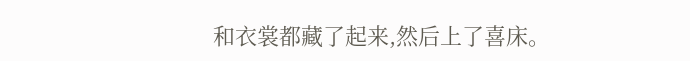和衣裳都藏了起来,然后上了喜床。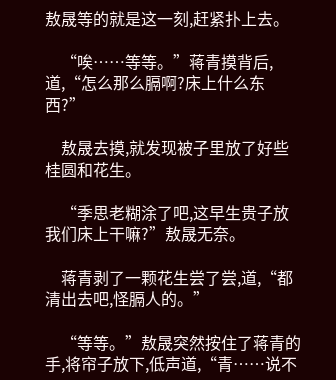敖晟等的就是这一刻,赶紧扑上去。

    “唉……等等。”蒋青摸背后,道,“怎么那么膈啊?床上什么东西?”

    敖晟去摸,就发现被子里放了好些桂圆和花生。

    “季思老糊涂了吧,这早生贵子放我们床上干嘛?”敖晟无奈。

    蒋青剥了一颗花生尝了尝,道,“都清出去吧,怪膈人的。”

    “等等。”敖晟突然按住了蒋青的手,将帘子放下,低声道,“青……说不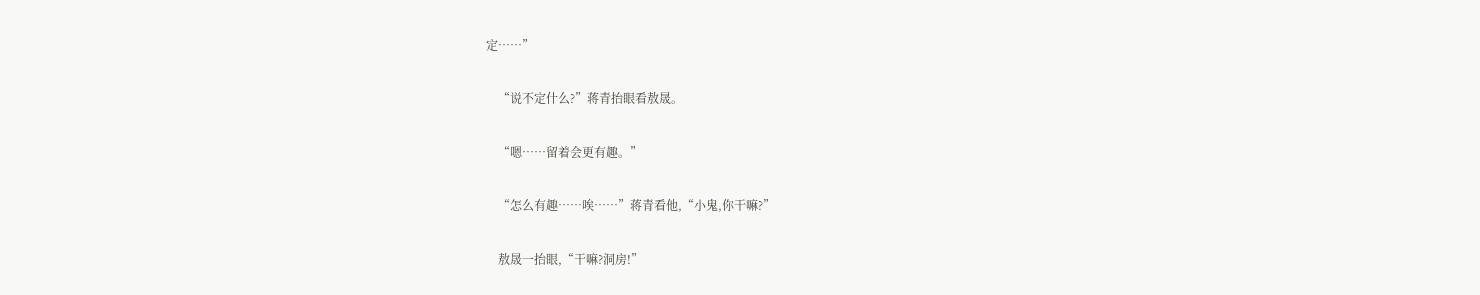定……”

    “说不定什么?”蒋青抬眼看敖晟。

    “嗯……留着会更有趣。”

    “怎么有趣……唉……”蒋青看他,“小鬼,你干嘛?”

    敖晟一抬眼,“干嘛?洞房!”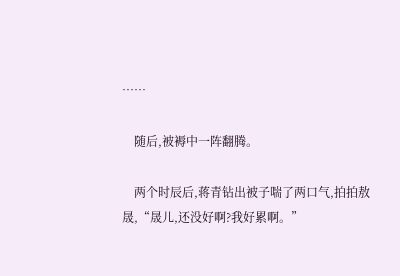……

    随后,被褥中一阵翻腾。

    两个时辰后,蒋青钻出被子喘了两口气,拍拍敖晟,“晟儿,还没好啊?我好累啊。”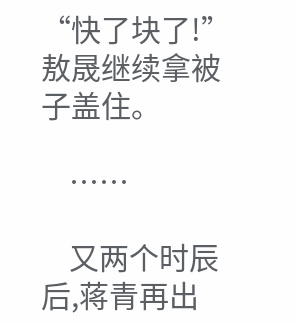“快了块了!”敖晟继续拿被子盖住。

    ……

    又两个时辰后,蒋青再出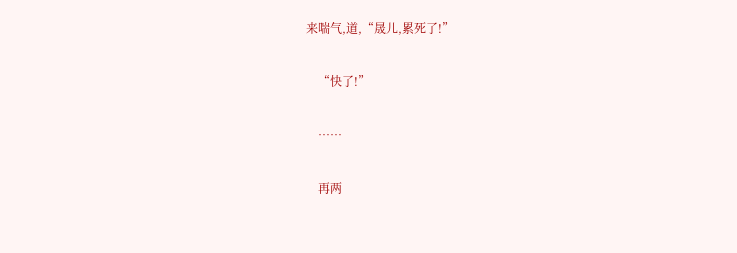来喘气,道,“晟儿,累死了!”

    “快了!”

    ……

    再两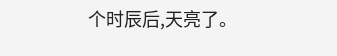个时辰后,天亮了。